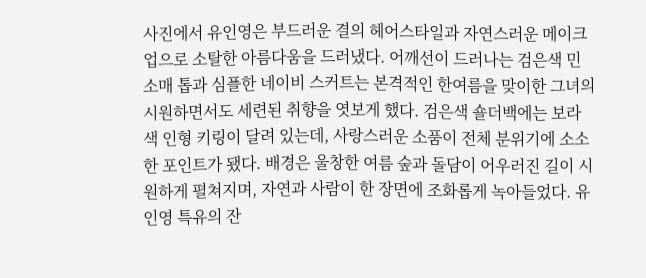사진에서 유인영은 부드러운 결의 헤어스타일과 자연스러운 메이크업으로 소탈한 아름다움을 드러냈다. 어깨선이 드러나는 검은색 민소매 톱과 심플한 네이비 스커트는 본격적인 한여름을 맞이한 그녀의 시원하면서도 세련된 취향을 엿보게 했다. 검은색 숄더백에는 보라색 인형 키링이 달려 있는데, 사랑스러운 소품이 전체 분위기에 소소한 포인트가 됐다. 배경은 울창한 여름 숲과 돌담이 어우러진 길이 시원하게 펼쳐지며, 자연과 사람이 한 장면에 조화롭게 녹아들었다. 유인영 특유의 잔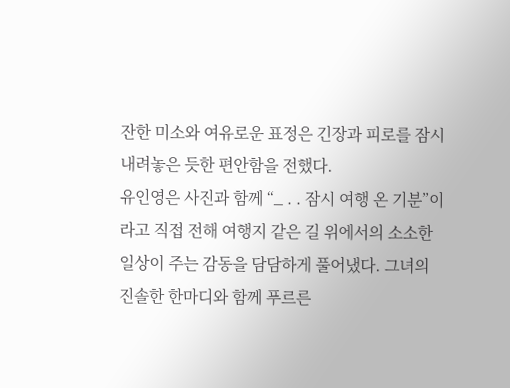잔한 미소와 여유로운 표정은 긴장과 피로를 잠시 내려놓은 듯한 편안함을 전했다.
유인영은 사진과 함께 “_ . . 잠시 여행 온 기분”이라고 직접 전해 여행지 같은 길 위에서의 소소한 일상이 주는 감동을 담담하게 풀어냈다. 그녀의 진솔한 한마디와 함께 푸르른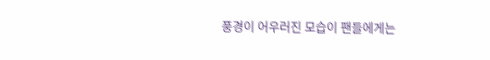풍경이 어우러진 모습이 팬들에게는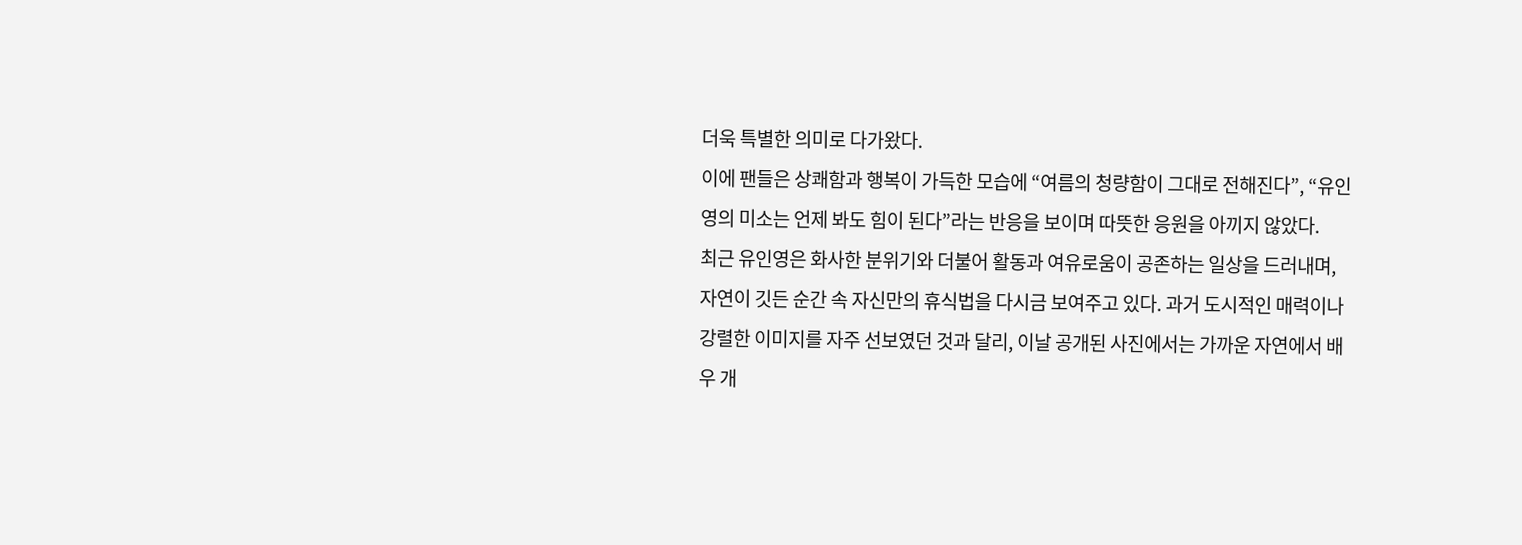더욱 특별한 의미로 다가왔다.
이에 팬들은 상쾌함과 행복이 가득한 모습에 “여름의 청량함이 그대로 전해진다”, “유인영의 미소는 언제 봐도 힘이 된다”라는 반응을 보이며 따뜻한 응원을 아끼지 않았다.
최근 유인영은 화사한 분위기와 더불어 활동과 여유로움이 공존하는 일상을 드러내며, 자연이 깃든 순간 속 자신만의 휴식법을 다시금 보여주고 있다. 과거 도시적인 매력이나 강렬한 이미지를 자주 선보였던 것과 달리, 이날 공개된 사진에서는 가까운 자연에서 배우 개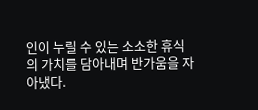인이 누릴 수 있는 소소한 휴식의 가치를 담아내며 반가움을 자아냈다.